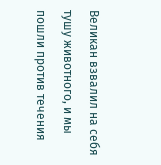Великан взвалил на себя тушу животного, и мы пошли против течения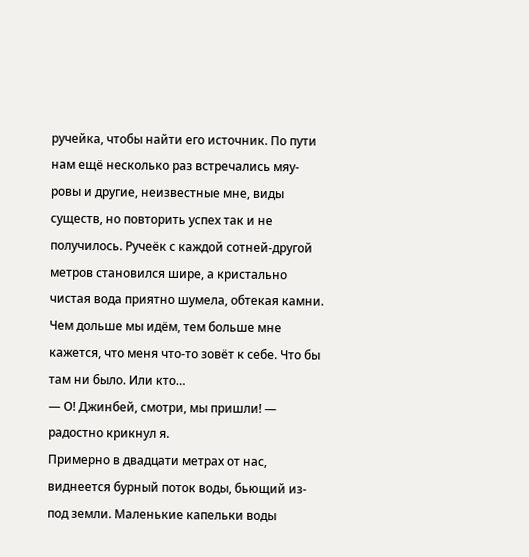ручейка, чтобы найти его источник. По пути нам ещё несколько раз встречались мяу-ровы и другие, неизвестные мне, виды существ, но повторить успех так и не получилось. Ручеёк с каждой сотней-другой метров становился шире, а кристально чистая вода приятно шумела, обтекая камни. Чем дольше мы идём, тем больше мне кажется, что меня что-то зовёт к себе. Что бы там ни было. Или кто…
— О! Джинбей, смотри, мы пришли! — радостно крикнул я.
Примерно в двадцати метрах от нас, виднеется бурный поток воды, бьющий из-под земли. Маленькие капельки воды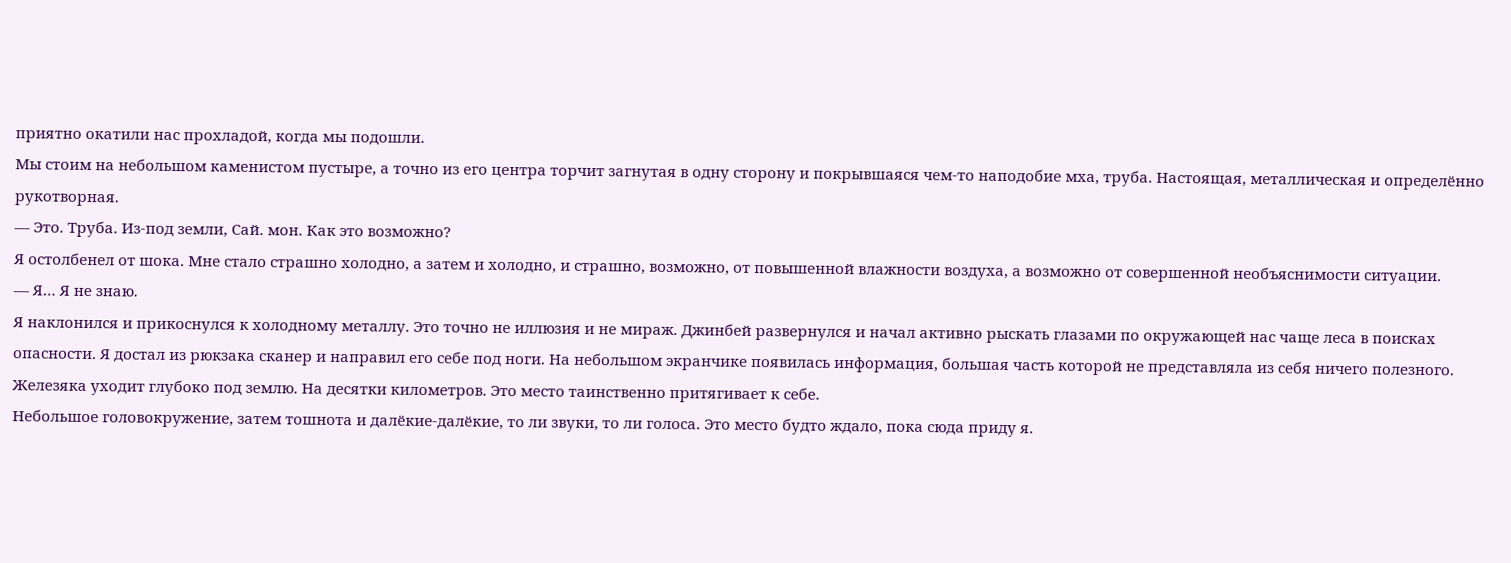приятно окатили нас прохладой, когда мы подошли.
Мы стоим на небольшом каменистом пустыре, а точно из его центра торчит загнутая в одну сторону и покрывшаяся чем-то наподобие мха, труба. Настоящая, металлическая и определённо рукотворная.
— Это. Труба. Из-под земли, Сай. мон. Как это возможно?
Я остолбенел от шока. Мне стало страшно холодно, а затем и холодно, и страшно, возможно, от повышенной влажности воздуха, а возможно от совершенной необъяснимости ситуации.
— Я… Я не знаю.
Я наклонился и прикоснулся к холодному металлу. Это точно не иллюзия и не мираж. Джинбей развернулся и начал активно рыскать глазами по окружающей нас чаще леса в поисках опасности. Я достал из рюкзака сканер и направил его себе под ноги. На небольшом экранчике появилась информация, большая часть которой не представляла из себя ничего полезного. Железяка уходит глубоко под землю. На десятки километров. Это место таинственно притягивает к себе.
Небольшое головокружение, затем тошнота и далёкие-далёкие, то ли звуки, то ли голоса. Это место будто ждало, пока сюда приду я.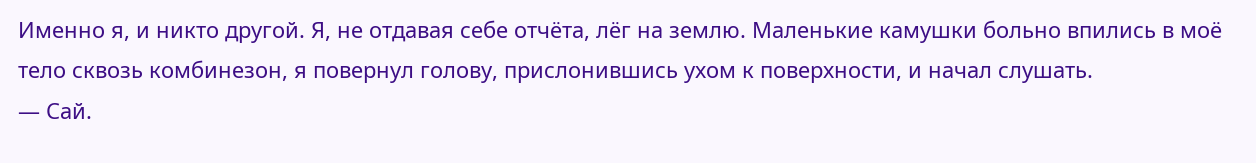Именно я, и никто другой. Я, не отдавая себе отчёта, лёг на землю. Маленькие камушки больно впились в моё тело сквозь комбинезон, я повернул голову, прислонившись ухом к поверхности, и начал слушать.
— Сай.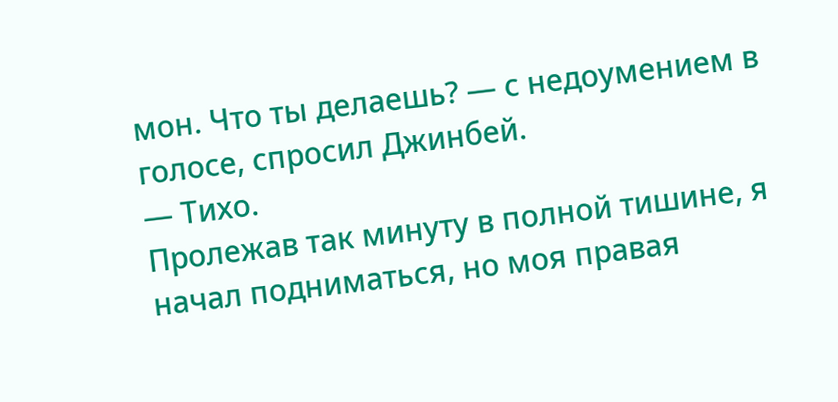мон. Что ты делаешь? — с недоумением в голосе, спросил Джинбей.
— Тихо.
Пролежав так минуту в полной тишине, я начал подниматься, но моя правая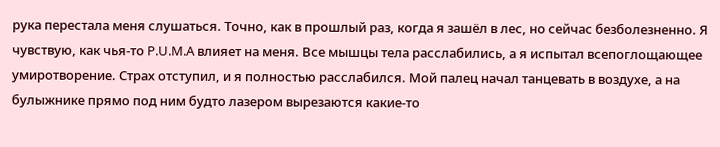рука перестала меня слушаться. Точно, как в прошлый раз, когда я зашёл в лес, но сейчас безболезненно. Я чувствую, как чья-то P.U.M.A влияет на меня. Все мышцы тела расслабились, а я испытал всепоглощающее умиротворение. Страх отступил, и я полностью расслабился. Мой палец начал танцевать в воздухе, а на булыжнике прямо под ним будто лазером вырезаются какие-то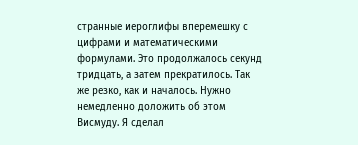странные иероглифы вперемешку с цифрами и математическими формулами. Это продолжалось секунд тридцать, а затем прекратилось. Так же резко, как и началось. Нужно немедленно доложить об этом Висмуду. Я сделал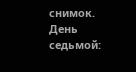снимок.
День седьмой: